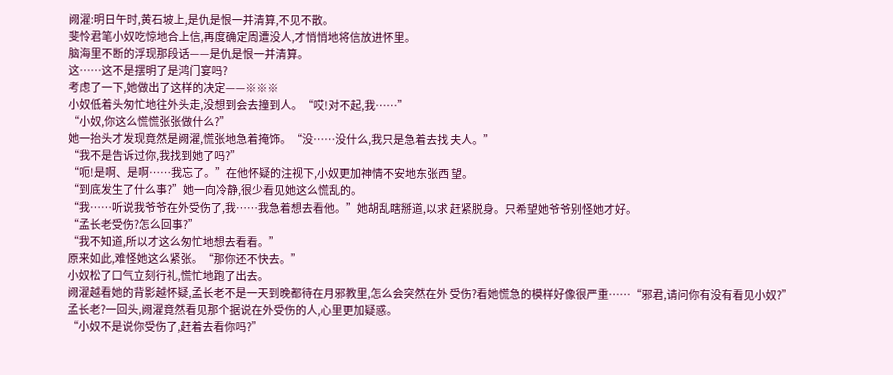阙濯:明日午时,黄石坡上,是仇是恨一并清算,不见不散。
斐怜君笔小奴吃惊地合上信,再度确定周遭没人,才悄悄地将信放进怀里。
脑海里不断的浮现那段话——是仇是恨一并清算。
这……这不是摆明了是鸿门宴吗?
考虑了一下,她做出了这样的决定——※※※
小奴低着头匆忙地往外头走,没想到会去撞到人。“哎!对不起,我……”
“小奴,你这么慌慌张张做什么?”
她一抬头才发现竟然是阙濯,慌张地急着掩饰。“没……没什么,我只是急着去找 夫人。”
“我不是告诉过你,我找到她了吗?”
“呃!是啊、是啊……我忘了。”在他怀疑的注视下,小奴更加神情不安地东张西 望。
“到底发生了什么事?”她一向冷静,很少看见她这么慌乱的。
“我……听说我爷爷在外受伤了,我……我急着想去看他。”她胡乱瞎掰道,以求 赶紧脱身。只希望她爷爷别怪她才好。
“孟长老受伤?怎么回事?”
“我不知道,所以才这么匆忙地想去看看。”
原来如此,难怪她这么紧张。“那你还不快去。”
小奴松了口气立刻行礼,慌忙地跑了出去。
阙濯越看她的背影越怀疑,孟长老不是一天到晚都待在月邪教里,怎么会突然在外 受伤?看她慌急的模样好像很严重……“邪君,请问你有没有看见小奴?”
孟长老?一回头,阙濯竟然看见那个据说在外受伤的人,心里更加疑惑。
“小奴不是说你受伤了,赶着去看你吗?”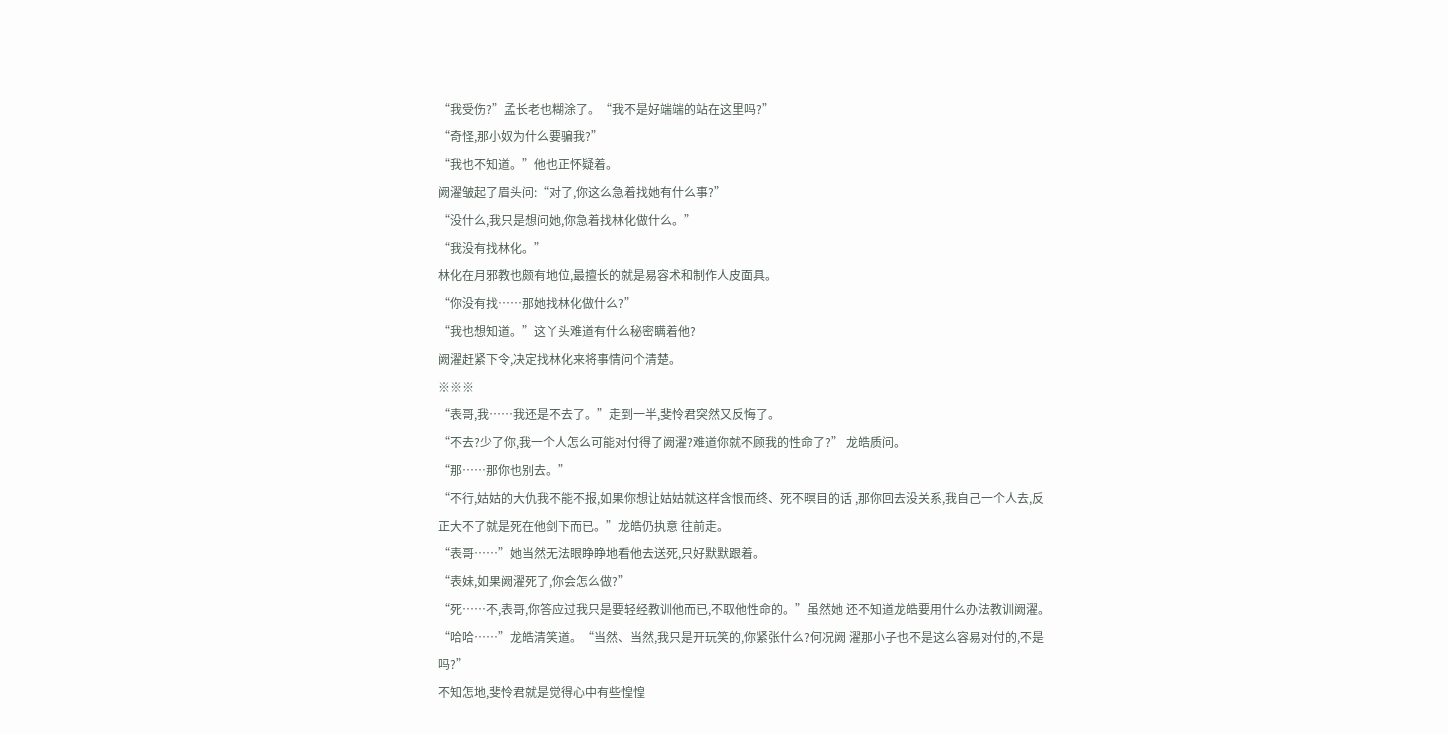“我受伤?”孟长老也糊涂了。“我不是好端端的站在这里吗?”
“奇怪,那小奴为什么要骗我?”
“我也不知道。”他也正怀疑着。
阙濯皱起了眉头问:“对了,你这么急着找她有什么事?”
“没什么,我只是想问她,你急着找林化做什么。”
“我没有找林化。”
林化在月邪教也颇有地位,最擅长的就是易容术和制作人皮面具。
“你没有找……那她找林化做什么?”
“我也想知道。”这丫头难道有什么秘密瞒着他?
阙濯赶紧下令,决定找林化来将事情问个清楚。
※※※
“表哥,我……我还是不去了。”走到一半,斐怜君突然又反悔了。
“不去?少了你,我一个人怎么可能对付得了阙濯?难道你就不顾我的性命了?” 龙皓质问。
“那……那你也别去。”
“不行,姑姑的大仇我不能不报,如果你想让姑姑就这样含恨而终、死不暝目的话 ,那你回去没关系,我自己一个人去,反正大不了就是死在他剑下而已。”龙皓仍执意 往前走。
“表哥……”她当然无法眼睁睁地看他去送死,只好默默跟着。
“表妹,如果阙濯死了,你会怎么做?”
“死……不,表哥,你答应过我只是要轻经教训他而已,不取他性命的。”虽然她 还不知道龙皓要用什么办法教训阙濯。
“哈哈……”龙皓清笑道。“当然、当然,我只是开玩笑的,你紧张什么?何况阙 濯那小子也不是这么容易对付的,不是吗?”
不知怎地,斐怜君就是觉得心中有些惶惶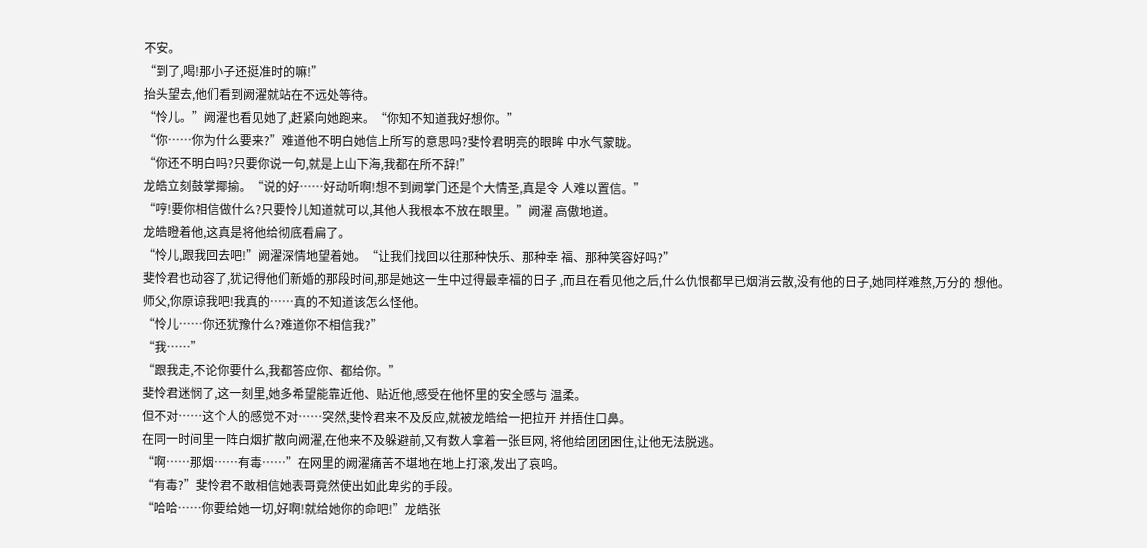不安。
“到了,喝!那小子还挺准时的嘛!”
抬头望去,他们看到阙濯就站在不远处等待。
“怜儿。”阙濯也看见她了,赶紧向她跑来。“你知不知道我好想你。”
“你……你为什么要来?”难道他不明白她信上所写的意思吗?斐怜君明亮的眼眸 中水气蒙眬。
“你还不明白吗?只要你说一句,就是上山下海,我都在所不辞!”
龙皓立刻鼓掌揶揄。“说的好……好动听啊!想不到阙掌门还是个大情圣,真是令 人难以置信。”
“哼!要你相信做什么?只要怜儿知道就可以,其他人我根本不放在眼里。”阙濯 高傲地道。
龙皓瞪着他,这真是将他给彻底看扁了。
“怜儿,跟我回去吧!”阙濯深情地望着她。“让我们找回以往那种快乐、那种幸 福、那种笑容好吗?”
斐怜君也动容了,犹记得他们新婚的那段时间,那是她这一生中过得最幸福的日子 ,而且在看见他之后,什么仇恨都早已烟消云散,没有他的日子,她同样难熬,万分的 想他。
师父,你原谅我吧!我真的……真的不知道该怎么怪他。
“怜儿……你还犹豫什么?难道你不相信我?”
“我……”
“跟我走,不论你要什么,我都答应你、都给你。”
斐怜君迷悯了,这一刻里,她多希望能靠近他、贴近他,感受在他怀里的安全感与 温柔。
但不对……这个人的感觉不对……突然,斐怜君来不及反应,就被龙皓给一把拉开 并捂住口鼻。
在同一时间里一阵白烟扩散向阙濯,在他来不及躲避前,又有数人拿着一张巨网, 将他给团团困住,让他无法脱逃。
“啊……那烟……有毒……”在网里的阙濯痛苦不堪地在地上打滚,发出了哀呜。
“有毒?”斐怜君不敢相信她表哥竟然使出如此卑劣的手段。
“哈哈……你要给她一切,好啊!就给她你的命吧!”龙皓张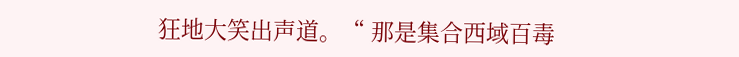狂地大笑出声道。“ 那是集合西域百毒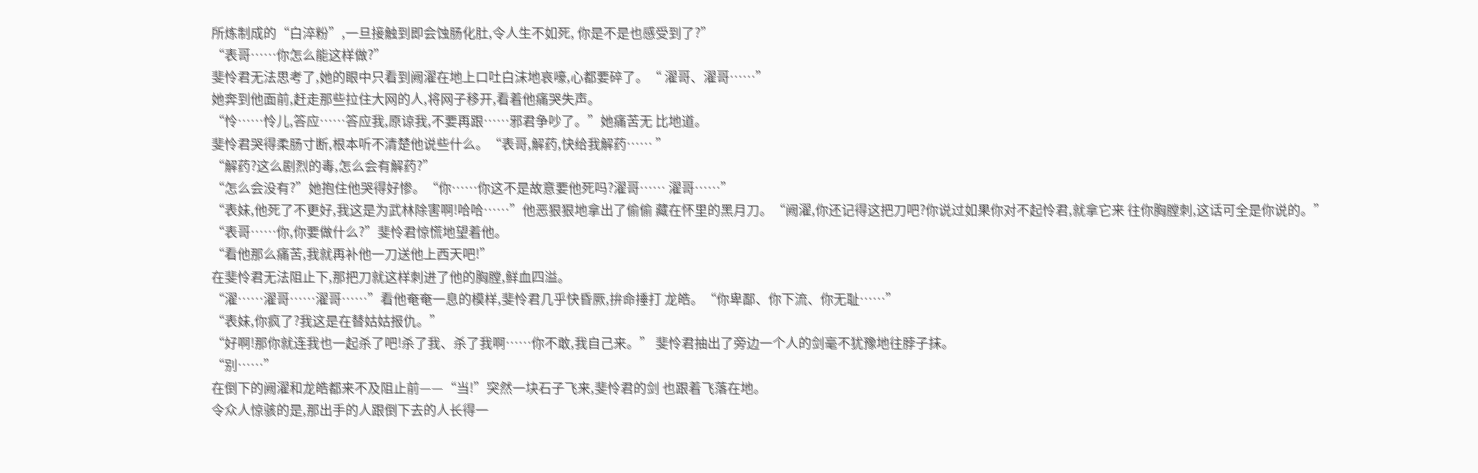所炼制成的“白淬粉”,一旦接触到即会蚀肠化肚,令人生不如死, 你是不是也感受到了?”
“表哥……你怎么能这样做?”
斐怜君无法思考了,她的眼中只看到阙濯在地上口吐白沫地哀嚎,心都要碎了。“ 濯哥、濯哥……”
她奔到他面前,赶走那些拉住大网的人,将网子移开,看着他痛哭失声。
“怜……怜儿,答应……答应我,原谅我,不要再跟……邪君争吵了。”她痛苦无 比地道。
斐怜君哭得柔肠寸断,根本听不清楚他说些什么。“表哥,解药,快给我解药…… ”
“解药?这么剧烈的毒,怎么会有解药?”
“怎么会没有?”她抱住他哭得好惨。“你……你这不是故意要他死吗?濯哥…… 濯哥……”
“表妹,他死了不更好,我这是为武林除害啊!哈哈……”他恶狠狠地拿出了偷偷 藏在怀里的黑月刀。“阙濯,你还记得这把刀吧?你说过如果你对不起怜君,就拿它来 往你胸膛刺,这话可全是你说的。”
“表哥……你,你要做什么?”斐怜君惊慌地望着他。
“看他那么痛苦,我就再补他一刀送他上西天吧!”
在斐怜君无法阻止下,那把刀就这样刺进了他的胸膛,鲜血四溢。
“濯……濯哥……濯哥……”看他奄奄一息的模样,斐怜君几乎快昏厥,拚命捶打 龙皓。“你卑鄙、你下流、你无耻……”
“表妹,你疯了?我这是在替姑姑报仇。”
“好啊!那你就连我也一起杀了吧!杀了我、杀了我啊……你不敢,我自己来。” 斐怜君抽出了旁边一个人的剑毫不犹豫地往脖子抹。
“别……”
在倒下的阙濯和龙皓都来不及阻止前——“当!”突然一块石子飞来,斐怜君的剑 也跟着飞落在地。
令众人惊骇的是,那出手的人跟倒下去的人长得一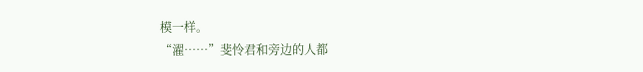模一样。
“濯……”斐怜君和旁边的人都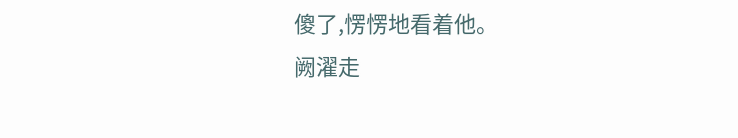傻了,愣愣地看着他。
阙濯走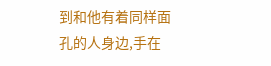到和他有着同样面孔的人身边,手在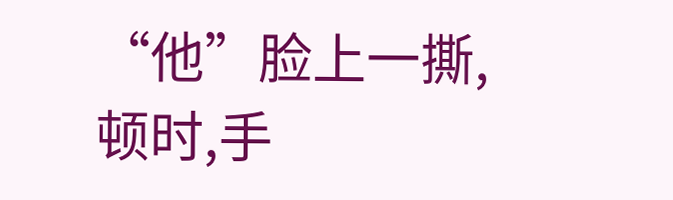“他”脸上一撕,顿时,手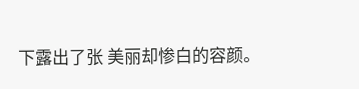下露出了张 美丽却惨白的容颜。